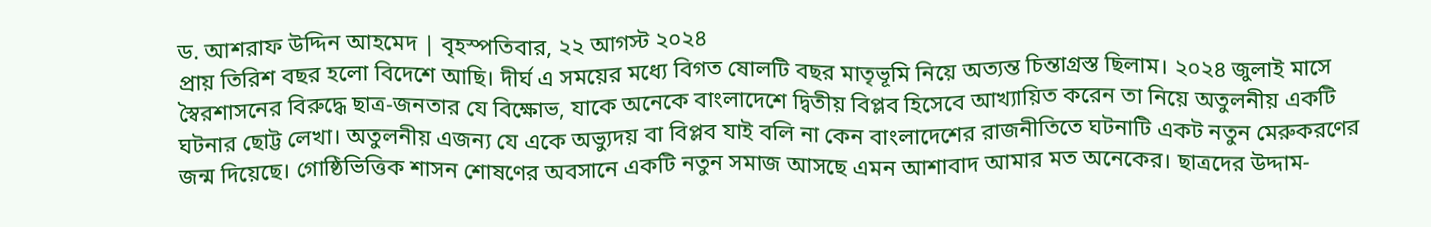ড. আশরাফ উদ্দিন আহমেদ | বৃহস্পতিবার, ২২ আগস্ট ২০২৪
প্রায় তিরিশ বছর হলো বিদেশে আছি। দীর্ঘ এ সময়ের মধ্যে বিগত ষোলটি বছর মাতৃভূমি নিয়ে অত্যন্ত চিন্তাগ্রস্ত ছিলাম। ২০২৪ জুলাই মাসে স্বৈরশাসনের বিরুদ্ধে ছাত্র-জনতার যে বিক্ষোভ, যাকে অনেকে বাংলাদেশে দ্বিতীয় বিপ্লব হিসেবে আখ্যায়িত করেন তা নিয়ে অতুলনীয় একটি ঘটনার ছোট্ট লেখা। অতুলনীয় এজন্য যে একে অভ্যুদয় বা বিপ্লব যাই বলি না কেন বাংলাদেশের রাজনীতিতে ঘটনাটি একট নতুন মেরুকরণের জন্ম দিয়েছে। গোষ্ঠিভিত্তিক শাসন শোষণের অবসানে একটি নতুন সমাজ আসছে এমন আশাবাদ আমার মত অনেকের। ছাত্রদের উদ্দাম-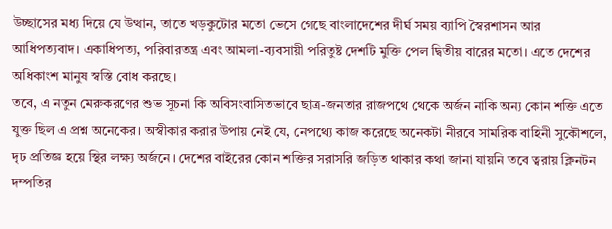উচ্ছাসের মধ্য দিয়ে যে উত্থান, তাতে খড়কুটোর মতো ভেসে গেছে বাংলাদেশের দীর্ঘ সময় ব্যাপি স্বৈরশাসন আর আধিপত্যবাদ। একাধিপত্য, পরিবারতন্ত্র এবং আমলা-ব্যবসায়ী পরিতুষ্ট দেশটি মুক্তি পেল দ্বিতীয় বারের মতো। এতে দেশের অধিকাংশ মানুষ স্বস্তি বোধ করছে।
তবে, এ নতুন মেরুকরণের শুভ সূচনা কি অবিসংবাসিতভাবে ছাত্র-জনতার রাজপথে থেকে অর্জন নাকি অন্য কোন শক্তি এতে যুক্ত ছিল এ প্রশ্ন অনেকের। অস্বীকার করার উপায় নেই যে, নেপথ্যে কাজ করেছে অনেকটা নীরবে সামরিক বাহিনী সুকৌশলে, দৃঢ প্রতিজ্ঞ হয়ে স্থির লক্ষ্য অর্জনে। দেশের বাইরের কোন শক্তির সরাসরি জড়িত থাকার কথা জানা যায়নি তবে ত্বরায় ক্লিনটন দম্পতির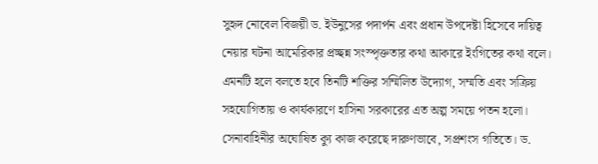সুহৃদ নোবেল বিজয়ী ড. ইউনুসের পদার্পন এবং প্রধান উপদেষ্টা হিসেবে দায়িত্ব নেয়ার ঘটনা আমেরিকার প্রচ্ছন্ন সংস্পৃক্ততার কথা আকারে ইংগিতের কথা বলে।
এমনটি হলে বলতে হবে তিনটি শক্তির সম্মিলিত উদ্যোগ, সম্মতি এবং সক্রিয় সহযোগিতায় ও কার্যকারণে হাসিনা সরকারের এত অল্প সময়ে পতন হলো। সেনাবাহিনীর অঘোষিত ক্যু কাজ করেছে দারুণভাবে, সপ্রশংস গতিতে। ড.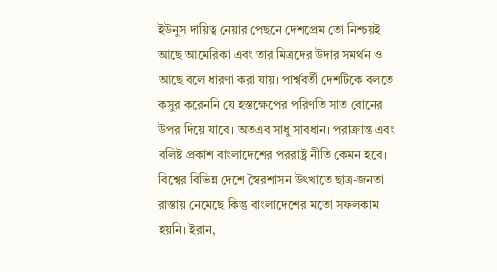ইউনুস দায়িত্ব নেয়ার পেছনে দেশপ্রেম তো নিশ্চয়ই আছে আমেরিকা এবং তার মিত্রদের উদার সমর্থন ও আছে বলে ধারণা করা যায়। পার্শ্ববর্তী দেশটিকে বলতে কসুর করেননি যে হস্তক্ষেপের পরিণতি সাত বোনের উপর দিয়ে যাবে। অতএব সাধু সাবধান। পরাক্রান্ত এবং বলিষ্ট প্রকাশ বাংলাদেশের পররাষ্ট্র নীতি কেমন হবে।
বিশ্বের বিভিন্ন দেশে স্বৈরশাসন উৎখাতে ছাত্র-জনতা রাস্তায় নেমেছে কিন্তু বাংলাদেশের মতো সফলকাম হয়নি। ইরান,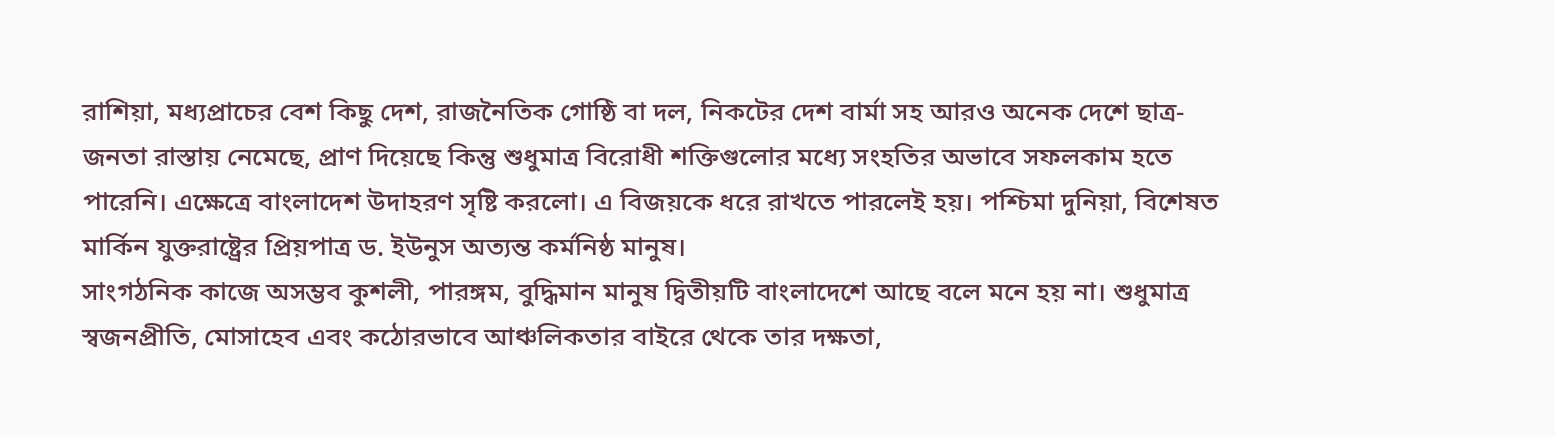রাশিয়া, মধ্যপ্রাচের বেশ কিছু দেশ, রাজনৈতিক গোষ্ঠি বা দল, নিকটের দেশ বার্মা সহ আরও অনেক দেশে ছাত্র-জনতা রাস্তায় নেমেছে, প্রাণ দিয়েছে কিন্তু শুধুমাত্র বিরোধী শক্তিগুলোর মধ্যে সংহতির অভাবে সফলকাম হতে পারেনি। এক্ষেত্রে বাংলাদেশ উদাহরণ সৃষ্টি করলো। এ বিজয়কে ধরে রাখতে পারলেই হয়। পশ্চিমা দুনিয়া, বিশেষত মার্কিন যুক্তরাষ্ট্রের প্রিয়পাত্র ড. ইউনুস অত্যন্ত কর্মনিষ্ঠ মানুষ।
সাংগঠনিক কাজে অসম্ভব কুশলী, পারঙ্গম, বুদ্ধিমান মানুষ দ্বিতীয়টি বাংলাদেশে আছে বলে মনে হয় না। শুধুমাত্র স্বজনপ্রীতি, মোসাহেব এবং কঠোরভাবে আঞ্চলিকতার বাইরে থেকে তার দক্ষতা,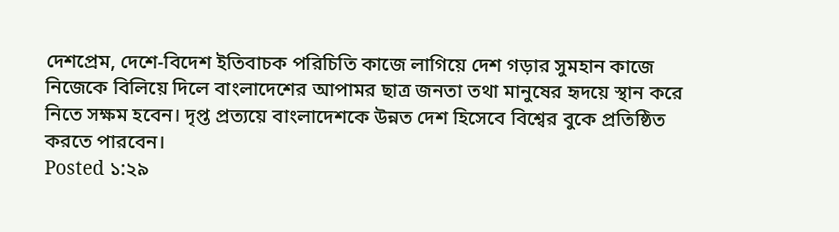দেশপ্রেম, দেশে-বিদেশ ইতিবাচক পরিচিতি কাজে লাগিয়ে দেশ গড়ার সুমহান কাজে নিজেকে বিলিয়ে দিলে বাংলাদেশের আপামর ছাত্র জনতা তথা মানুষের হৃদয়ে স্থান করে নিতে সক্ষম হবেন। দৃপ্ত প্রত্যয়ে বাংলাদেশকে উন্নত দেশ হিসেবে বিশ্বের বুকে প্রতিষ্ঠিত করতে পারবেন।
Posted ১:২৯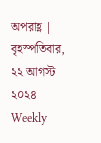অপরাহ্ণ | বৃহস্পতিবার, ২২ আগস্ট ২০২৪
Weekly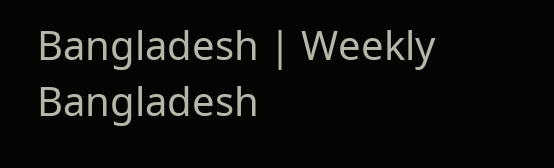Bangladesh | Weekly Bangladesh